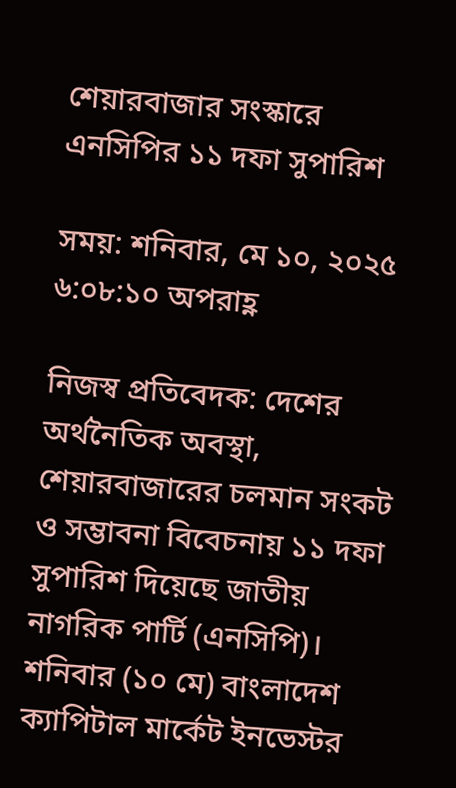শেয়ারবাজার সংস্কারে এনসিপির ১১ দফা সুপারিশ

সময়: শনিবার, মে ১০, ২০২৫ ৬:০৮:১০ অপরাহ্ণ

নিজস্ব প্রতিবেদক: দেশের অর্থনৈতিক অবস্থা, শেয়ারবাজারের চলমান সংকট ও সম্ভাবনা বিবেচনায় ১১ দফা সুপারিশ দিয়েছে জাতীয় নাগরিক পার্টি (এনসিপি)। শনিবার (১০ মে) বাংলাদেশ ক্যাপিটাল মার্কেট ইনভেস্টর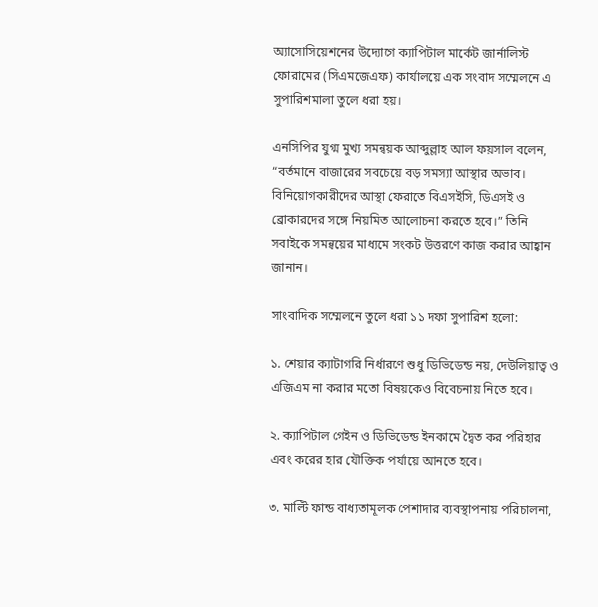অ্যাসোসিয়েশনের উদ্যোগে ক্যাপিটাল মার্কেট জার্নালিস্ট ফোরামের (সিএমজেএফ) কার্যালয়ে এক সংবাদ সম্মেলনে এ সুপারিশমালা তুলে ধরা হয়।

এনসিপির যুগ্ম মুখ্য সমন্বয়ক আব্দুল্লাহ আল ফয়সাল বলেন, “বর্তমানে বাজারের সবচেয়ে বড় সমস্যা আস্থার অভাব। বিনিয়োগকারীদের আস্থা ফেরাতে বিএসইসি, ডিএসই ও ব্রোকারদের সঙ্গে নিয়মিত আলোচনা করতে হবে।” তিনি সবাইকে সমন্বয়ের মাধ্যমে সংকট উত্তরণে কাজ করার আহ্বান জানান।

সাংবাদিক সম্মেলনে তুলে ধরা ১১ দফা সুপারিশ হলো:

১. শেয়ার ক্যাটাগরি নির্ধারণে শুধু ডিভিডেন্ড নয়, দেউলিয়াত্ব ও এজিএম না করার মতো বিষয়কেও বিবেচনায় নিতে হবে।

২. ক্যাপিটাল গেইন ও ডিভিডেন্ড ইনকামে দ্বৈত কর পরিহার এবং করের হার যৌক্তিক পর্যায়ে আনতে হবে।

৩. মাল্টি ফান্ড বাধ্যতামূলক পেশাদার ব্যবস্থাপনায় পরিচালনা,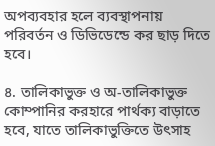অপব্যবহার হলে ব্যবস্থাপনায় পরিবর্তন ও ডিভিডেন্ডে কর ছাড় দিতে হবে।

৪. তালিকাভুক্ত ও অ-তালিকাভুক্ত কোম্পানির করহারে পার্থক্য বাড়াতে হবে, যাতে তালিকাভুক্তিতে উৎসাহ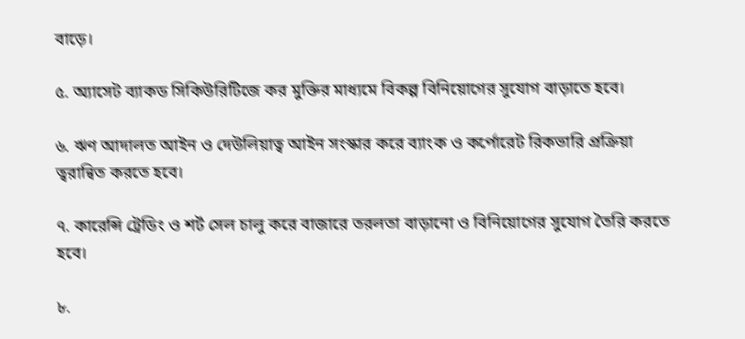বাড়ে।

৫. অ্যাসেট ব্যাকড সিকিউরিটিজে কর মুক্তির মাধ্যমে বিকল্প বিনিয়োগের সুযোগ বাড়াতে হবে।

৬. ঋণ আদালত আইন ও দেউলিয়াত্ব আইন সংস্কার করে ব্যাংক ও কর্পোরেট রিকভারি প্রক্রিয়া ত্বরান্বিত করতে হবে।

৭. কারেন্সি ট্রেডিং ও শর্ট সেল চালু করে বাজারে তরলতা বাড়ানো ও বিনিয়োগের সুযোগ তৈরি করতে হবে।

৮.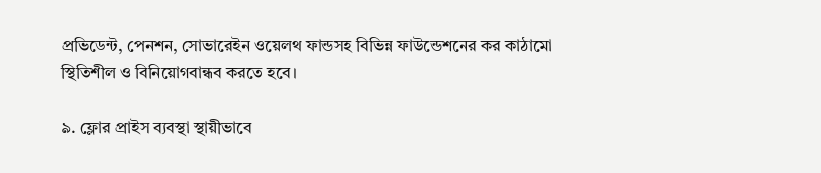প্রভিডেন্ট, পেনশন, সোভারেইন ওয়েলথ ফান্ডসহ বিভিন্ন ফাউন্ডেশনের কর কাঠামো স্থিতিশীল ও বিনিয়োগবান্ধব করতে হবে।

৯. ফ্লোর প্রাইস ব্যবস্থা স্থায়ীভাবে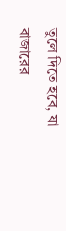তুলে দিতে হবে, যা বাজারের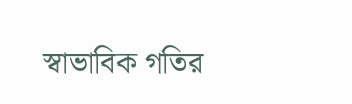স্বাভাবিক গতির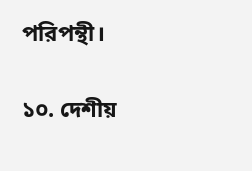পরিপন্থী।

১০. দেশীয়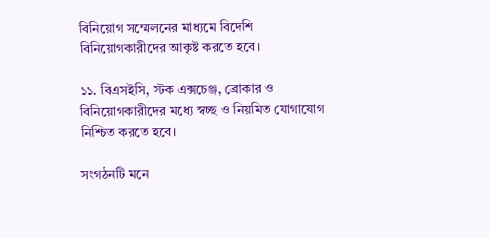বিনিয়োগ সম্মেলনের মাধ্যমে বিদেশি বিনিয়োগকারীদের আকৃষ্ট করতে হবে।

১১. বিএসইসি, স্টক এক্সচেঞ্জ, ব্রোকার ও বিনিয়োগকারীদের মধ্যে স্বচ্ছ ও নিয়মিত যোগাযোগ নিশ্চিত করতে হবে।

সংগঠনটি মনে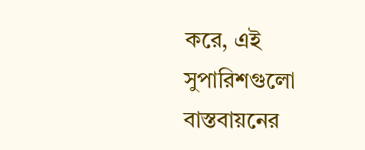করে, এই সুপারিশগুলো বাস্তবায়নের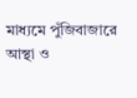মাধ্যমে পুঁজিবাজারে আস্থা ও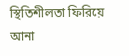স্থিতিশীলতা ফিরিয়ে আনা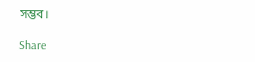সম্ভব।

Share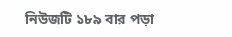নিউজটি ১৮৯ বার পড়া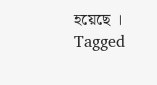হয়েছে ।
Tagged